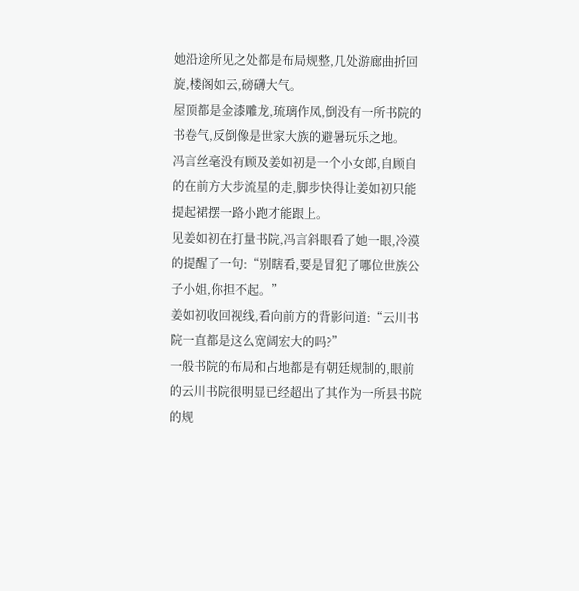她沿途所见之处都是布局规整,几处游廊曲折回旋,楼阁如云,磅礴大气。
屋顶都是金漆雕龙,琉璃作凤,倒没有一所书院的书卷气,反倒像是世家大族的避暑玩乐之地。
冯言丝毫没有顾及姜如初是一个小女郎,自顾自的在前方大步流星的走,脚步快得让姜如初只能提起裙摆一路小跑才能跟上。
见姜如初在打量书院,冯言斜眼看了她一眼,冷漠的提醒了一句:“别瞎看,要是冒犯了哪位世族公子小姐,你担不起。”
姜如初收回视线,看向前方的背影问道:“云川书院一直都是这么宽阔宏大的吗?”
一般书院的布局和占地都是有朝廷规制的,眼前的云川书院很明显已经超出了其作为一所县书院的规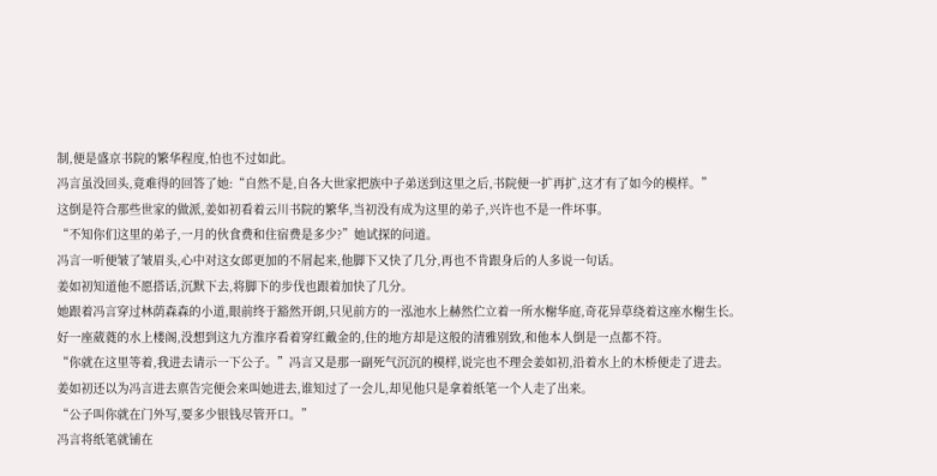制,便是盛京书院的繁华程度,怕也不过如此。
冯言虽没回头,竟难得的回答了她:“自然不是,自各大世家把族中子弟送到这里之后,书院便一扩再扩,这才有了如今的模样。”
这倒是符合那些世家的做派,姜如初看着云川书院的繁华,当初没有成为这里的弟子,兴许也不是一件坏事。
“不知你们这里的弟子,一月的伙食费和住宿费是多少?”她试探的问道。
冯言一听便皱了皱眉头,心中对这女郎更加的不屑起来,他脚下又快了几分,再也不肯跟身后的人多说一句话。
姜如初知道他不愿搭话,沉默下去,将脚下的步伐也跟着加快了几分。
她跟着冯言穿过林荫森森的小道,眼前终于豁然开朗,只见前方的一泓池水上赫然伫立着一所水榭华庭,奇花异草绕着这座水榭生长。
好一座葳蕤的水上楼阁,没想到这九方淮序看着穿红戴金的,住的地方却是这般的清雅别致,和他本人倒是一点都不符。
“你就在这里等着,我进去请示一下公子。”冯言又是那一副死气沉沉的模样,说完也不理会姜如初,沿着水上的木桥便走了进去。
姜如初还以为冯言进去禀告完便会来叫她进去,谁知过了一会儿,却见他只是拿着纸笔一个人走了出来。
“公子叫你就在门外写,要多少银钱尽管开口。”
冯言将纸笔就铺在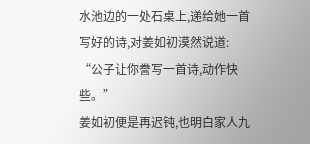水池边的一处石桌上,递给她一首写好的诗,对姜如初漠然说道:
“公子让你誊写一首诗,动作快些。”
姜如初便是再迟钝,也明白家人九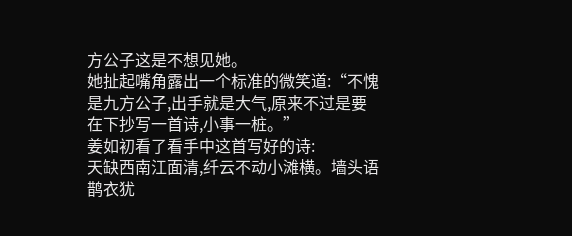方公子这是不想见她。
她扯起嘴角露出一个标准的微笑道:“不愧是九方公子,出手就是大气,原来不过是要在下抄写一首诗,小事一桩。”
姜如初看了看手中这首写好的诗:
天缺西南江面清,纤云不动小滩横。墙头语鹊衣犹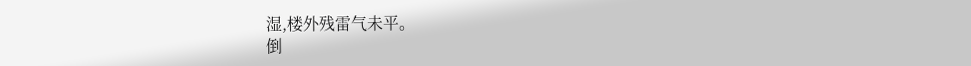湿,楼外残雷气未平。
倒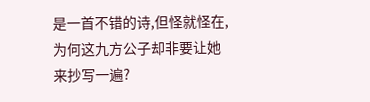是一首不错的诗,但怪就怪在,为何这九方公子却非要让她来抄写一遍?